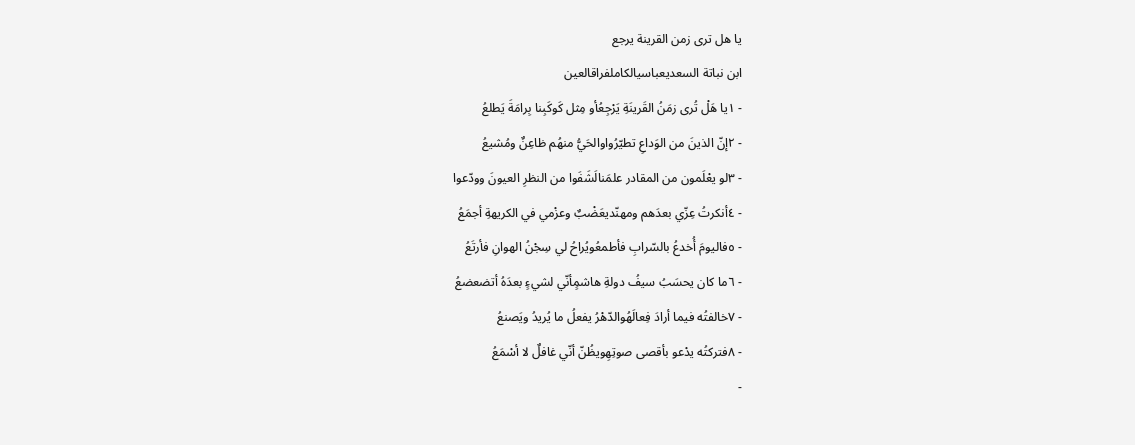يا هل ترى زمن القرينة يرجع
ابن نباتة السعديعباسيالكاملفراقالعين
- ١يا هَلْ تُرى زمَنُ القَرينَةِ يَرْجِعُأو مِثل كَوكَبِنا بِرامَةَ يَطلعُ
- ٢إنّ الذينَ من الوَداعِ تطيّرُواوالحَيُّ منهُم ظاعِنٌ ومُشيعُ
- ٣لو يعْلَمون من المقادر علمَنالَشَفَوا من النظرِ العيونَ وودّعوا
- ٤أنكرتُ عِزّي بعدَهم ومهنّديعَضْبٌ وعزْمي في الكريهةِ أجمَعُ
- ٥فاليومَ أُخدعُ بالسّرابِ فأطمعُويُراحُ لي سِجْنُ الهوانِ فأرتَعُ
- ٦ما كان يحسَبُ سيفُ دولةِ هاشمٍأنّي لشيءٍ بعدَهُ أتضعضعُ
- ٧خالفتُه فيما أرادَ فِعالَهُوالدّهْرُ يفعلُ ما يُريدُ ويَصنعُ
- ٨فتركتُه يدْعو بأقصى صوتِهِويظُنّ أنّي غافلٌ لا أسْمَعُ
-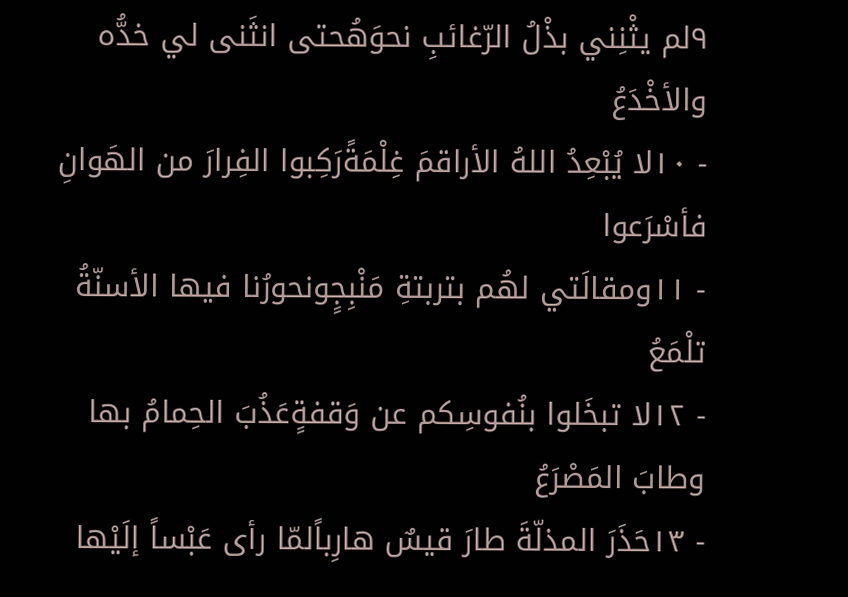٩لم يثْنِني بذْلُ الرّغائبِ نحوَهُحتى انثَنى لي خدُّه والأخْدَعُ
- ١٠لا يُبْعِدُ اللهُ الأراقمَ غِلْمَةًرَكِبوا الفِرارَ من الهَوانِ فأسْرَعوا
- ١١ومقالَتي لهُم بتربتةِ مَنْبِجٍونحورُنا فيها الأسنّةُ تلْمَعُ
- ١٢لا تبخَلوا بنُفوسِكم عن وَقفةٍعَذُبَ الحِمامُ بها وطابَ المَصْرَعُ
- ١٣حَذَرَ المذلّةَ طارَ قيسٌ هارِباًلمّا رأى عَبْساً إلَيْها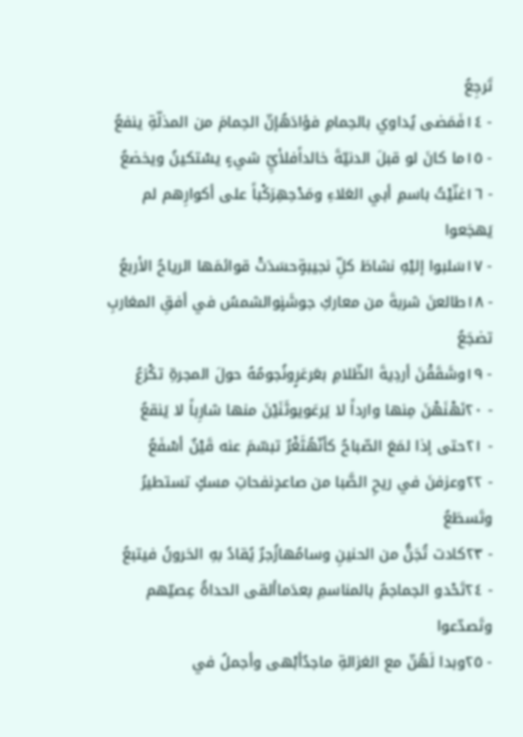تَرجِعُ
- ١٤فَمَضى يُداوي بالحِمامِ فؤادَهُإنّ الحِمامَ من المذلّةِ ينفعُ
- ١٥ما كانَ لو قبلَ الدنيّةَ خالداًفلأيِّ شيءٍ يسْتكينُ ويخضعُ
- ١٦غنّيْتُ باسمِ أبي العَلاءِ ومَدْحِهِرَكْباً على أكوارِهم لم يَهجَعوا
- ١٧سَلبوا إليْهِ نشاطَ كلِّ نجيبةٍحسَدَتْ قوائمَها الرياحُ الأربعُ
- ١٨طالعنَ شربةَ من معاركِ جوشَنٍوالشمسُ في أفقِ المغاربِ تضجَعُ
- ١٩وشَقَقْنَ أردِيةَ الظّلامِ بعَرعَرٍونُجومُهُ حولَ المجرةِ تكْرَعُ
- ٢٠نَهْنَهْنَ مِنها وارداً لا يَرعَويوثَنَيْنَ منها شارِباً لا يَنقعُ
- ٢١حتى إذا لمَعَ الصّباحُ كأنّهُثَغْرٌ تبسّمَ عنه قَيْنٌ أسْفَعُ
- ٢٢وعزفنَ في ريحِ الصَّبا من صاعدٍنفحاتِ مسكٍ تستطيرُ وتَسطَعُ
- ٢٣كادت تُجَنُّ من الحنينِ وسامُهازُجرٌ يُقادُ بهِ الحَرونُ فيتبعُ
- ٢٤تَحْدو الجماجمُ بالمناسمِ بعدَماألقى الحداةُ عِصيّهم وتَصدّعوا
- ٢٥وبدا لَهُنّ مع الغزالةِ ماجدٌأبْهى وأجملُ في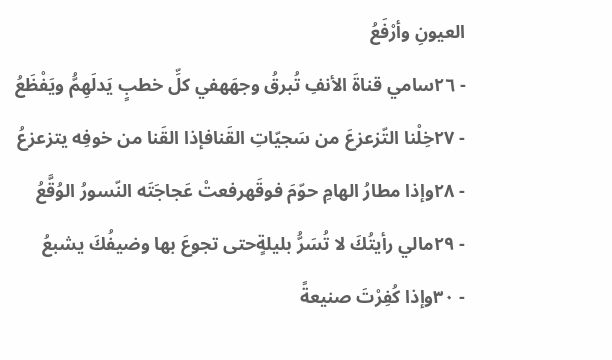العيونِ وأرْفَعُ
- ٢٦سامي قناةَ الأنفِ تُبرقُ وجهَهفي كلِّ خطبٍ يَدلَهِمُّ ويَفْظَعُ
- ٢٧خِلْنا التّزعزعَ من سَجيّاتِ القَنافإذا القَنا من خوفِه يتزعزعُ
- ٢٨وإذا مطارُ الهامِ حوّمَ فوقَهرفعتْ عَجاجَتَه النّسورُ الوُقَّعُ
- ٢٩مالي رأيتُكَ لا تُسَرُّ بليلةٍحتى تجوعَ بها وضيفُكَ يشبعُ
- ٣٠وإذا كُفِرْتَ صنيعةً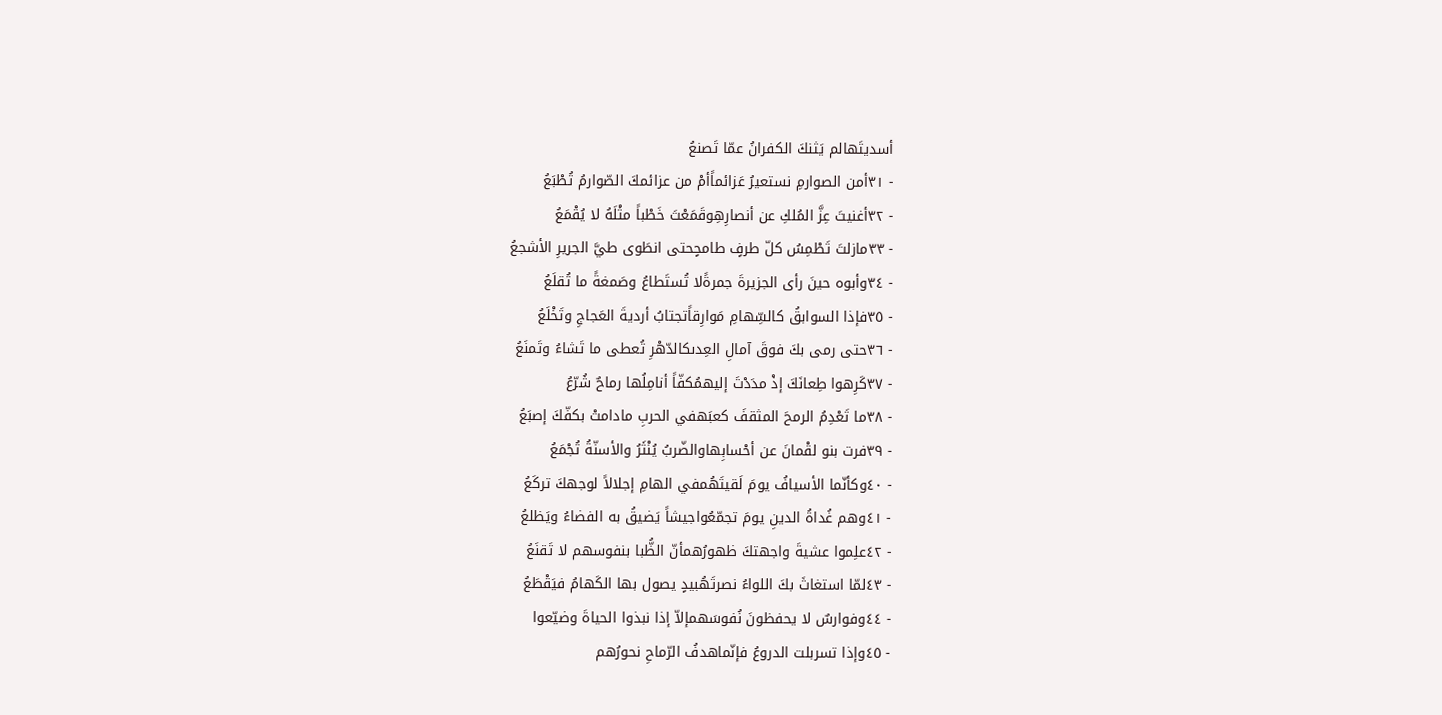أسديتَهالم يَثنكَ الكفرانُ عمّا تَصنعُ
- ٣١أمن الصوارمِ نستعيرُ عَزائماًأمْ من عزائمكَ الصّوارمُ تُطْبَعُ
- ٣٢أغنيتَ عِزَّ المُلكِ عن أنصارِهِوقَمَعْتَ خَطْباً مثْلَهُ لا يُقْمَعُ
- ٣٣مازلتَ تَطْمِسُ كلّ طرفٍ طامحٍحتى انطَوى طيَّ الجريرِ الأشجعُ
- ٣٤وأبوه حينَ رأى الجزيرةَ جمرةًلا تُستَطاعُ وصَمغةً ما تُقلَعُ
- ٣٥فإذا السوابقُ كالسِّهامِ مَوارِقاًتجتابُ أرديةَ العَجاجِ وتَخْلَعُ
- ٣٦حتى رمى بكَ فوقَ آمالِ العِدىكالدّهْرِ تُعطى ما تَشاءُ وتَمنَعُ
- ٣٧كَرِهوا طِعانَكَ إذْ مدَدْتَ إليهمُكفّاً أنامِلُها رماحٌ شُرّعُ
- ٣٨ما تَعْدِمُ الرمحَ المثقفَ كعبَهفي الحربِ مادامتْ بكفّكَ إصبَعُ
- ٣٩فرت بنو لقْمانَ عن أحْسابِهاوالضّربُ يُنْثَرُ والأسنّةُ تُجْمَعُ
- ٤٠وكأنّما الأسيافُ يومَ لَقيتَهُمفي الهامِ إجلالاً لوجهكَ تركَعُ
- ٤١وهم غُداةُ الدينِ يومَ تجمّعُواجيشاً يَضيقُ به الفضاءُ ويَظلعُ
- ٤٢علِموا عشيةَ واجهتكَ ظهورُهمأنّ الظُّبا بنفوسهم لا تَقنَعُ
- ٤٣لمّا استغاثَ بكَ اللواءُ نصرتَهُبيدٍ يصول بها الكَهامُ فيَقْطَعُ
- ٤٤وفوارسٌ لا يحفظونَ نُفوسَهمإلاّ إذا نبذوا الحياةَ وضيّعوا
- ٤٥وإذا تسربلت الدروعُ فإنّماهدفُ الرّماحِ نحورُهم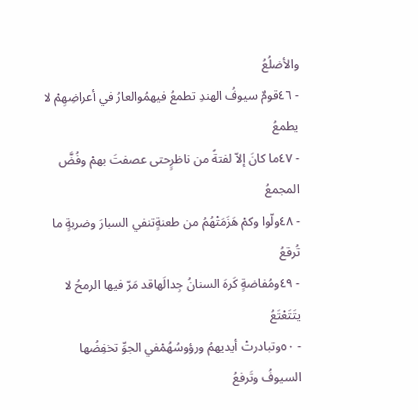والأضلُعُ
- ٤٦قومٌ سيوفُ الهندِ تطمعُ فيهمُوالعارُ في أعراضِهِمْ لا يطمعُ
- ٤٧ما كانَ إلاّ لفتةً من ناظرٍحتى عصفتَ بهمْ وفُضَّ المجمعُ
- ٤٨ولّوا وكمْ هَزَمَتْهُمُ من طعنةٍتنفي السبارَ وضربةٍ ما تُرقعُ
- ٤٩ومُفاضةٍ كَرهَ السنانُ جِدالَهاقد مَرّ فيها الرمحُ لا يتَتَعْتَعُ
- ٥٠وتبادرتْ أيديهمُ ورؤوسُهُمْفي الجوِّ تخفِضُها السيوفُ وتَرفعُ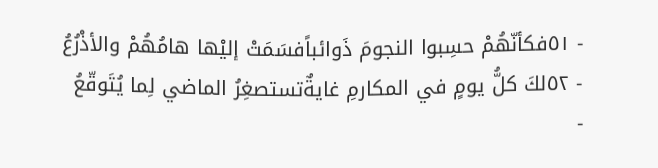- ٥١فكأنّهُمْ حسِبوا النجومَ ذَوائباًفسَمَتْ إليْها هامُهُمْ والأذْرُعُ
- ٥٢لكَ كلُّ يومٍ في المكارمِ غايةٌتستصغِرُ الماضي لِما يُتَوقّعُ
-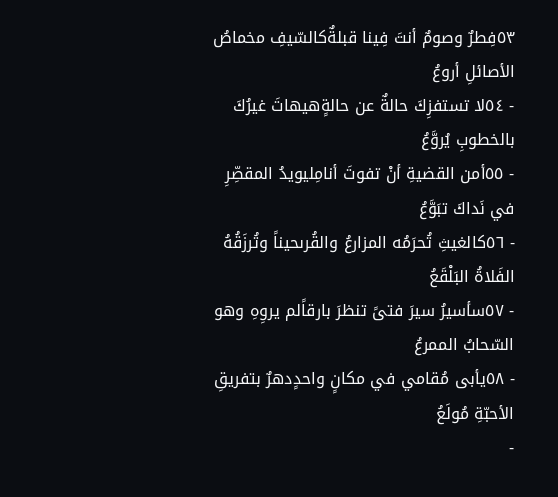٥٣فِطرٌ وصومٌ أنتَ فِينا قبلةٌكالسّيفِ مخماصُ الأصائلِ أروعُ
- ٥٤لا تستفزِكَ حالةٌ عن حالةٍهيهاتَ غيرُكَ بالخطوبِ يُروَّعُ
- ٥٥أمن القضيةِ أنْ تفوتَ أنامِليويدُ المقصِّرِ في نَداكَ تبَوَّعُ
- ٥٦كالغيثِ تُحرَمُه المزارعُ والقُرىحيناً وتُرزَقُهُ الفَلاةُ البَلْقَعُ
- ٥٧سأسيرُ سيرَ فتىً تنظرَ بارقاًلم يروِهِ وهو السّحابُ الممرعُ
- ٥٨يأبى مُقامي في مكانٍ واحدٍدهرٌ بتفريقِ الأحبّةِ مُولَعُ
-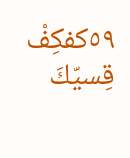٥٩كفكِفْ قِسيّكَ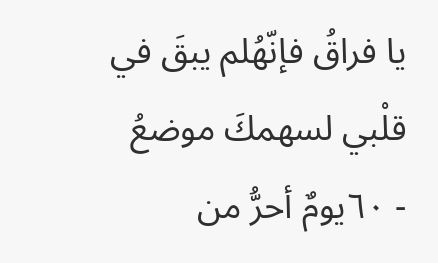يا فراقُ فإنّهُلم يبقَ في قلْبي لسهمكَ موضعُ
- ٦٠يومٌ أحرُّ من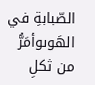الصّبابةِ في الهَوىوأمَرُّ من ثكلِ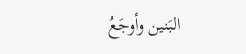البَنين وأوجَعُ